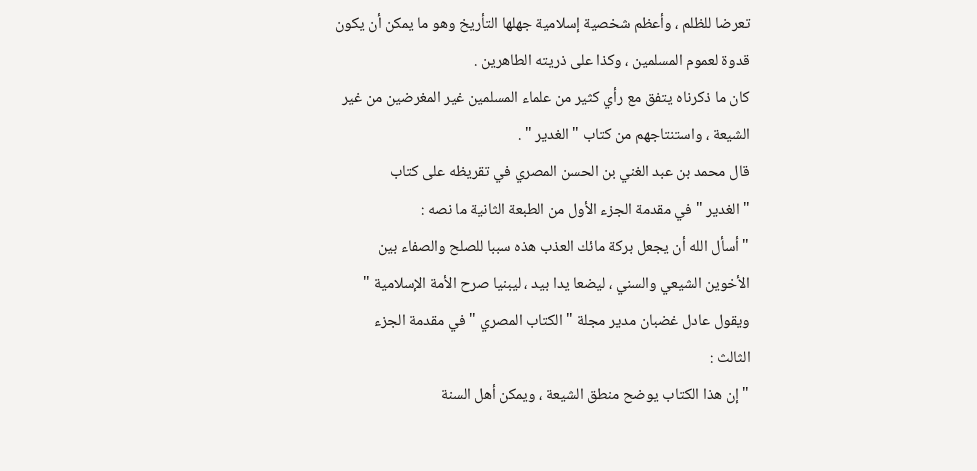تعرضا للظلم ، وأعظم شخصية إسلامية جهلها التأريخ وهو ما يمكن أن يكون
قدوة لعموم المسلمين ، وكذا على ذريته الطاهرين .
كان ما ذكرناه يتفق مع رأي كثير من علماء المسلمين غير المغرضين من غير
الشيعة ، واستنتاجهم من كتاب " الغدير " .
قال محمد بن عبد الغني بن الحسن المصري في تقريظه على كتاب
" الغدير " في مقدمة الجزء الأول من الطبعة الثانية ما نصه :
" أسأل الله أن يجعل بركة مائك العذب هذه سببا للصلح والصفاء بين
الأخوين الشيعي والسني ، ليضعا يدا بيد ، ليبنيا صرح الأمة الإسلامية "
ويقول عادل غضبان مدير مجلة " الكتاب المصري " في مقدمة الجزء
الثالث :
" إن هذا الكتاب يوضح منطق الشيعة ، ويمكن أهل السنة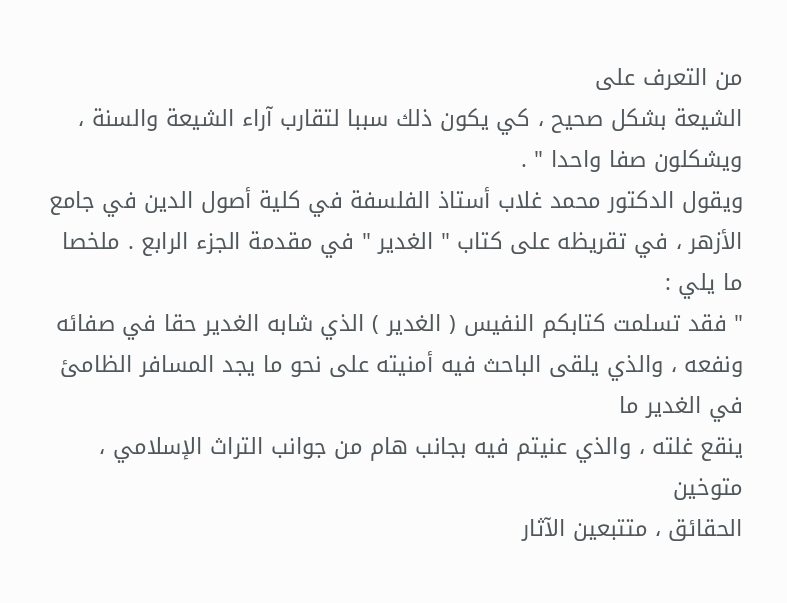من التعرف على
الشيعة بشكل صحيح ، كي يكون ذلك سببا لتقارب آراء الشيعة والسنة ،
ويشكلون صفا واحدا " .
ويقول الدكتور محمد غلاب أستاذ الفلسفة في كلية أصول الدين في جامع
الأزهر ، في تقريظه على كتاب " الغدير " في مقدمة الجزء الرابع . ملخصا ما يلي :
" فقد تسلمت كتابكم النفيس ( الغدير ) الذي شابه الغدير حقا في صفائه
ونفعه ، والذي يلقى الباحث فيه أمنيته على نحو ما يجد المسافر الظامئ في الغدير ما
ينقع غلته ، والذي عنيتم فيه بجانب هام من جوانب التراث الإسلامي ، متوخين
الحقائق ، متتبعين الآثار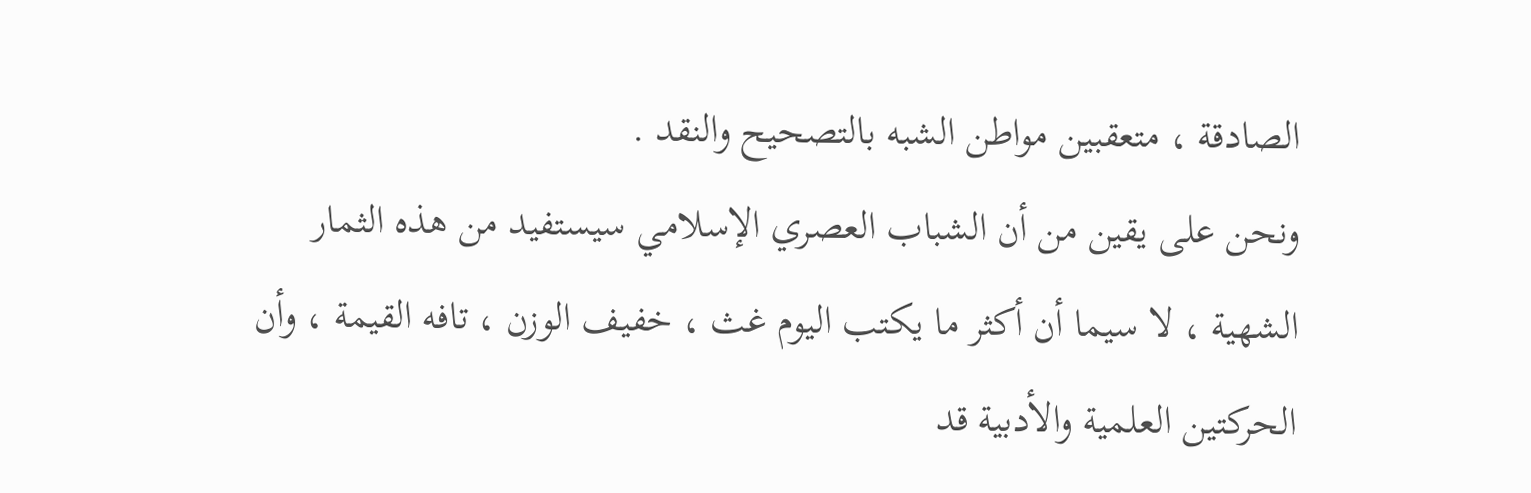الصادقة ، متعقبين مواطن الشبه بالتصحيح والنقد .
ونحن على يقين من أن الشباب العصري الإسلامي سيستفيد من هذه الثمار
الشهية ، لا سيما أن أكثر ما يكتب اليوم غث ، خفيف الوزن ، تافه القيمة ، وأن
الحركتين العلمية والأدبية قد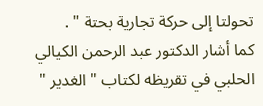تحولتا إلى حركة تجارية بحتة " .
كما أشار الدكتور عبد الرحمن الكيالي الحلبي في تقريظه لكتاب " الغدير "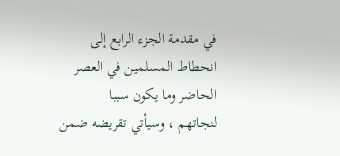في مقدمة الجزء الرابع إلى انحطاط المسلمين في العصر الحاضر وما يكون سببا
لنجاتهم ، وسيأتي تقريضه ضمن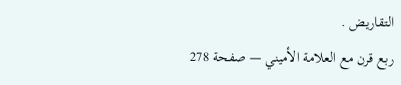التقاريض .
ربع قرن مع العلامة الأميني — صفحة 278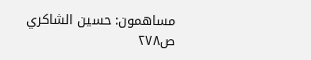مساهمون: حسين الشاكري
ص٢٧٨